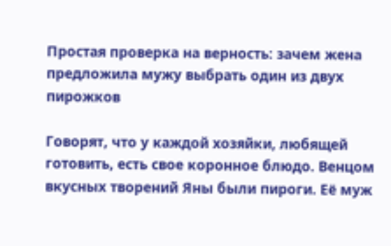Простая проверка на верность: зачем жена предложила мужу выбрать один из двух пирожков

Говорят, что у каждой хозяйки, любящей готовить, есть свое коронное блюдо. Венцом вкусных творений Яны были пироги. Её муж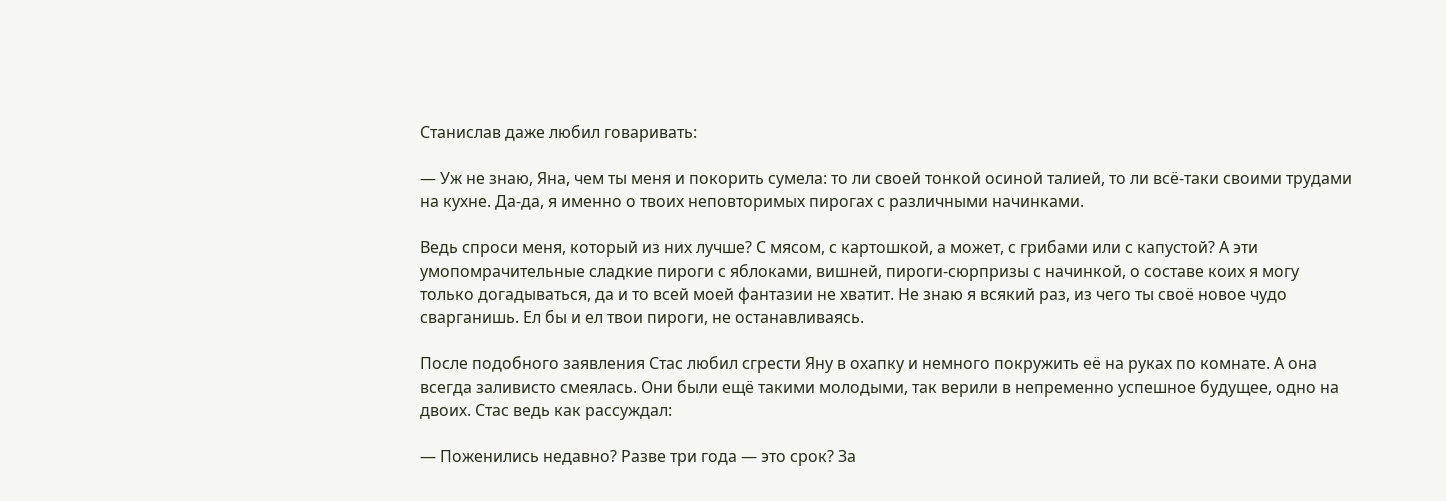Станислав даже любил говаривать:

— Уж не знаю, Яна, чем ты меня и покорить сумела: то ли своей тонкой осиной талией, то ли всё-таки своими трудами на кухне. Да-да, я именно о твоих неповторимых пирогах с различными начинками.

Ведь спроси меня, который из них лучше? С мясом, с картошкой, а может, с грибами или с капустой? А эти умопомрачительные сладкие пироги с яблоками, вишней, пироги-сюрпризы с начинкой, о составе коих я могу только догадываться, да и то всей моей фантазии не хватит. Не знаю я всякий раз, из чего ты своё новое чудо сварганишь. Ел бы и ел твои пироги, не останавливаясь.

После подобного заявления Стас любил сгрести Яну в охапку и немного покружить её на руках по комнате. А она всегда заливисто смеялась. Они были ещё такими молодыми, так верили в непременно успешное будущее, одно на двоих. Стас ведь как рассуждал:

— Поженились недавно? Разве три года — это срок? За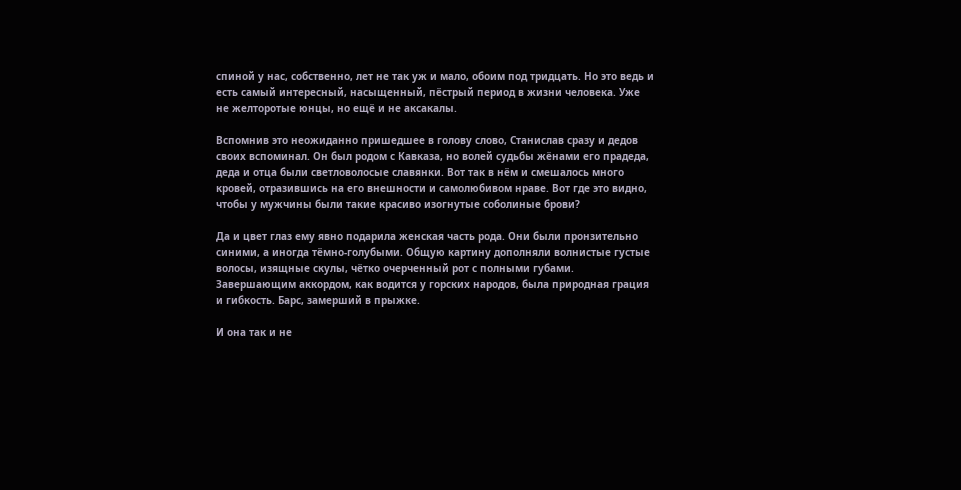спиной у нас, собственно, лет не так уж и мало, обоим под тридцать. Но это ведь и есть самый интересный, насыщенный, пёстрый период в жизни человека. Уже не желторотые юнцы, но ещё и не аксакалы.

Вспомнив это неожиданно пришедшее в голову слово, Станислав сразу и дедов своих вспоминал. Он был родом с Кавказа, но волей судьбы жёнами его прадеда, деда и отца были светловолосые славянки. Вот так в нём и смешалось много кровей, отразившись на его внешности и самолюбивом нраве. Вот где это видно, чтобы у мужчины были такие красиво изогнутые соболиные брови?

Да и цвет глаз ему явно подарила женская часть рода. Они были пронзительно синими, а иногда тёмно-голубыми. Общую картину дополняли волнистые густые волосы, изящные скулы, чётко очерченный рот с полными губами. Завершающим аккордом, как водится у горских народов, была природная грация и гибкость. Барс, замерший в прыжке.

И она так и не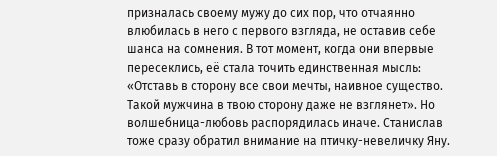призналась своему мужу до сих пор, что отчаянно влюбилась в него с первого взгляда, не оставив себе шанса на сомнения. В тот момент, когда они впервые пересеклись, её стала точить единственная мысль: «Отставь в сторону все свои мечты, наивное существо. Такой мужчина в твою сторону даже не взглянет». Но волшебница-любовь распорядилась иначе. Станислав тоже сразу обратил внимание на птичку-невеличку Яну.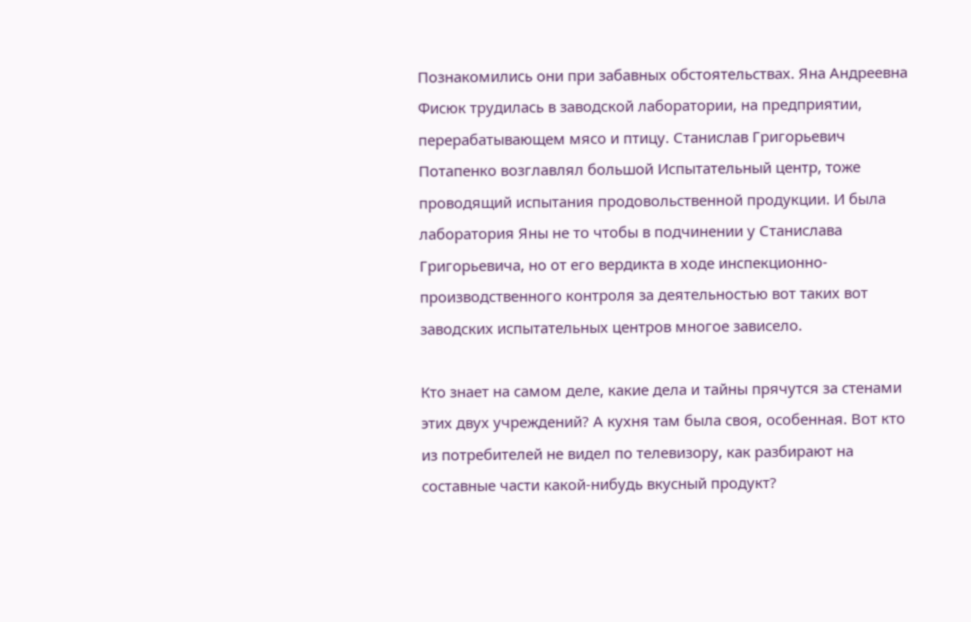Познакомились они при забавных обстоятельствах. Яна Андреевна Фисюк трудилась в заводской лаборатории, на предприятии, перерабатывающем мясо и птицу. Станислав Григорьевич Потапенко возглавлял большой Испытательный центр, тоже проводящий испытания продовольственной продукции. И была лаборатория Яны не то чтобы в подчинении у Станислава Григорьевича, но от его вердикта в ходе инспекционно-производственного контроля за деятельностью вот таких вот заводских испытательных центров многое зависело.

Кто знает на самом деле, какие дела и тайны прячутся за стенами этих двух учреждений? А кухня там была своя, особенная. Вот кто из потребителей не видел по телевизору, как разбирают на составные части какой-нибудь вкусный продукт?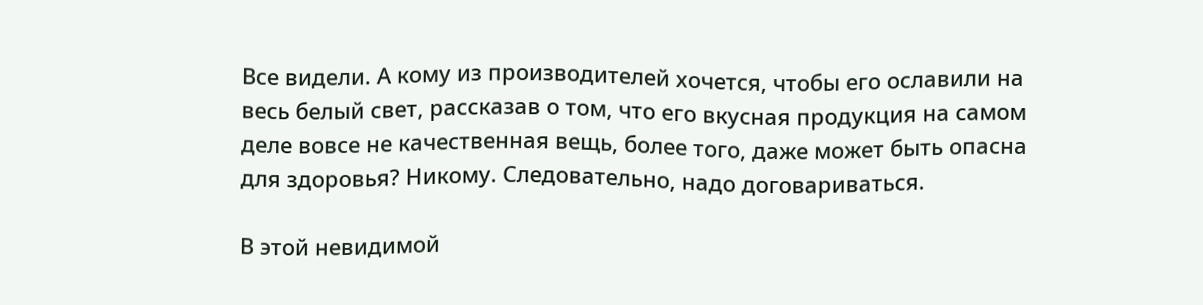Все видели. А кому из производителей хочется, чтобы его ославили на весь белый свет, рассказав о том, что его вкусная продукция на самом деле вовсе не качественная вещь, более того, даже может быть опасна для здоровья? Никому. Следовательно, надо договариваться.

В этой невидимой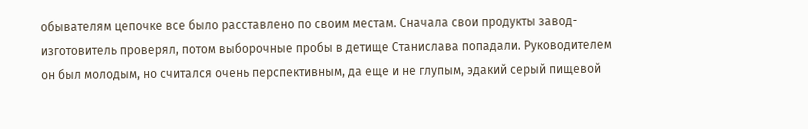обывателям цепочке все было расставлено по своим местам. Сначала свои продукты завод-изготовитель проверял, потом выборочные пробы в детище Станислава попадали. Руководителем он был молодым, но считался очень перспективным, да еще и не глупым, эдакий серый пищевой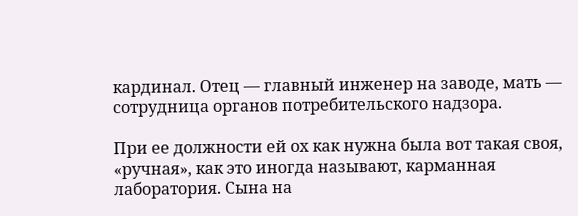кардинал. Отец — главный инженер на заводе, мать — сотрудница органов потребительского надзора.

При ее должности ей ох как нужна была вот такая своя, «ручная», как это иногда называют, карманная лаборатория. Сына на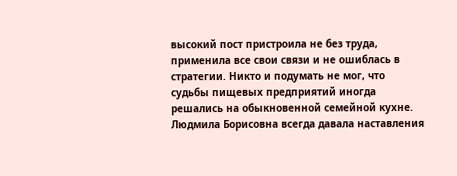высокий пост пристроила не без труда, применила все свои связи и не ошиблась в стратегии. Никто и подумать не мог, что судьбы пищевых предприятий иногда решались на обыкновенной семейной кухне. Людмила Борисовна всегда давала наставления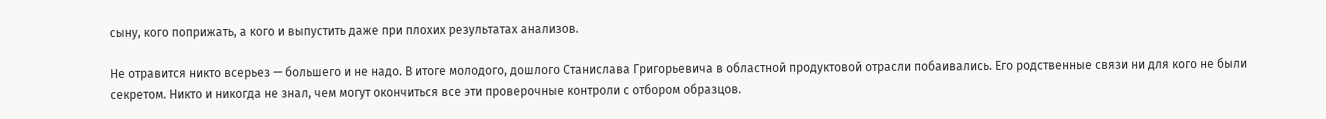сыну, кого поприжать, а кого и выпустить даже при плохих результатах анализов.

Не отравится никто всерьез — большего и не надо. В итоге молодого, дошлого Станислава Григорьевича в областной продуктовой отрасли побаивались. Его родственные связи ни для кого не были секретом. Никто и никогда не знал, чем могут окончиться все эти проверочные контроли с отбором образцов.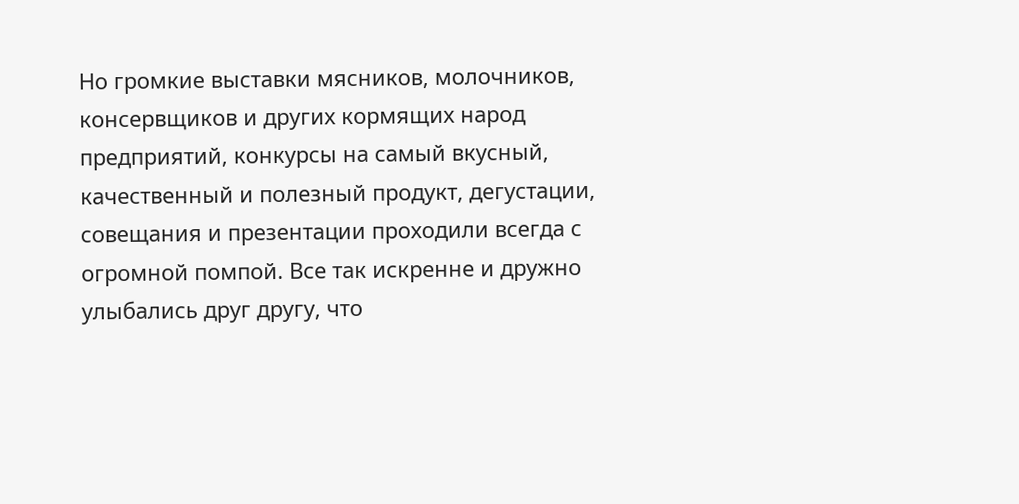Но громкие выставки мясников, молочников, консервщиков и других кормящих народ предприятий, конкурсы на самый вкусный, качественный и полезный продукт, дегустации, совещания и презентации проходили всегда с огромной помпой. Все так искренне и дружно улыбались друг другу, что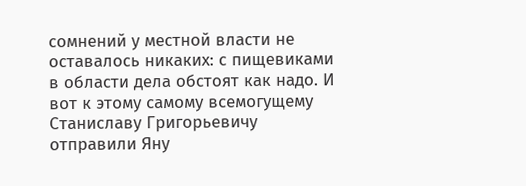сомнений у местной власти не оставалось никаких: с пищевиками в области дела обстоят как надо. И вот к этому самому всемогущему Станиславу Григорьевичу отправили Яну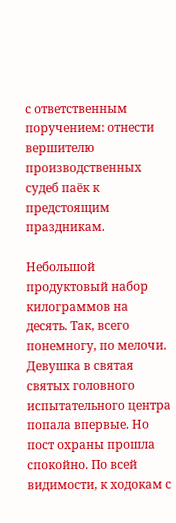с ответственным поручением: отнести вершителю производственных судеб паёк к предстоящим праздникам.

Небольшой продуктовый набор килограммов на десять. Так, всего понемногу, по мелочи. Девушка в святая святых головного испытательного центра попала впервые. Но пост охраны прошла спокойно. По всей видимости, к ходокам с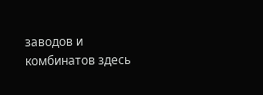заводов и комбинатов здесь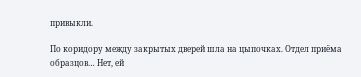привыкли.

По коридору между закрытых дверей шла на цыпочках. Отдел приёма образцов… Нет, ей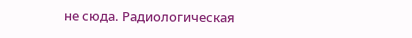не сюда. Радиологическая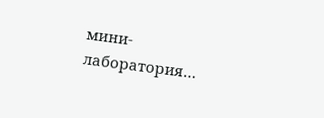мини-лаборатория…